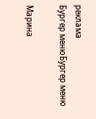реклама
Бургер менюБургер меню

Марина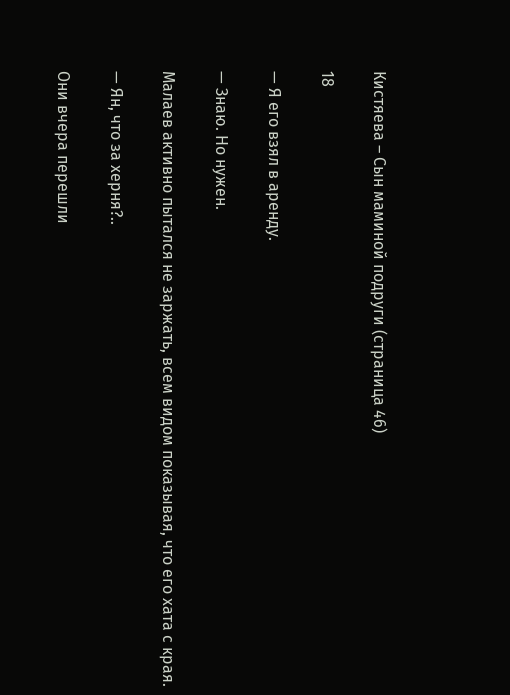Кистяева – Сын маминой подруги (страница 46)

18

— Я его взял в аренду.

— Знаю. Но нужен.

Малаев активно пытался не заржать, всем видом показывая, что его хата с края.

— Ян, что за херня?..

Они вчера перешли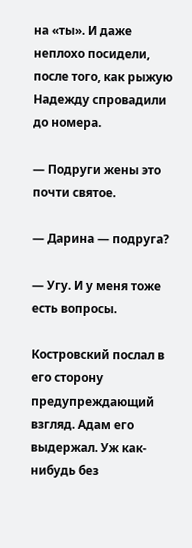на «ты». И даже неплохо посидели, после того, как рыжую Надежду спровадили до номера.

— Подруги жены это почти святое.

— Дарина — подруга?

— Угу. И у меня тоже есть вопросы.

Костровский послал в его сторону предупреждающий взгляд. Адам его выдержал. Уж как-нибудь без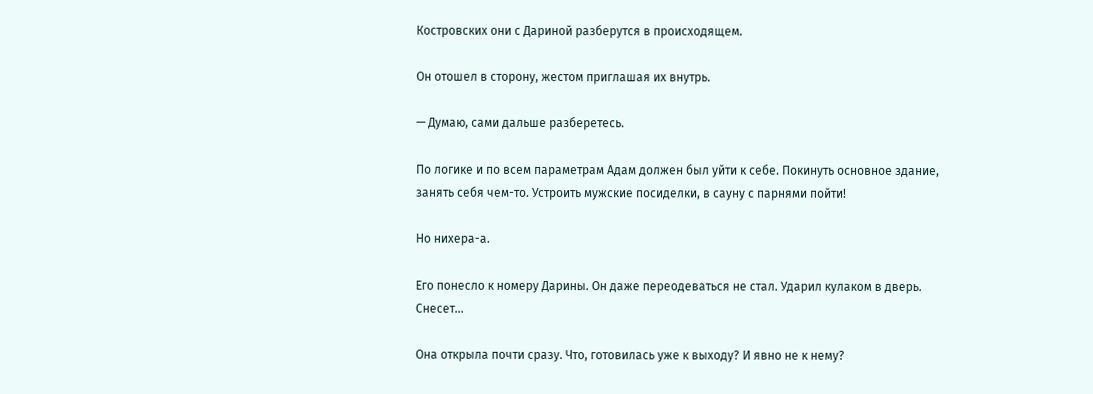Костровских они с Дариной разберутся в происходящем.

Он отошел в сторону, жестом приглашая их внутрь.

— Думаю, сами дальше разберетесь.

По логике и по всем параметрам Адам должен был уйти к себе. Покинуть основное здание, занять себя чем-то. Устроить мужские посиделки, в сауну с парнями пойти!

Но нихера-а.

Его понесло к номеру Дарины. Он даже переодеваться не стал. Ударил кулаком в дверь. Снесет…

Она открыла почти сразу. Что, готовилась уже к выходу? И явно не к нему?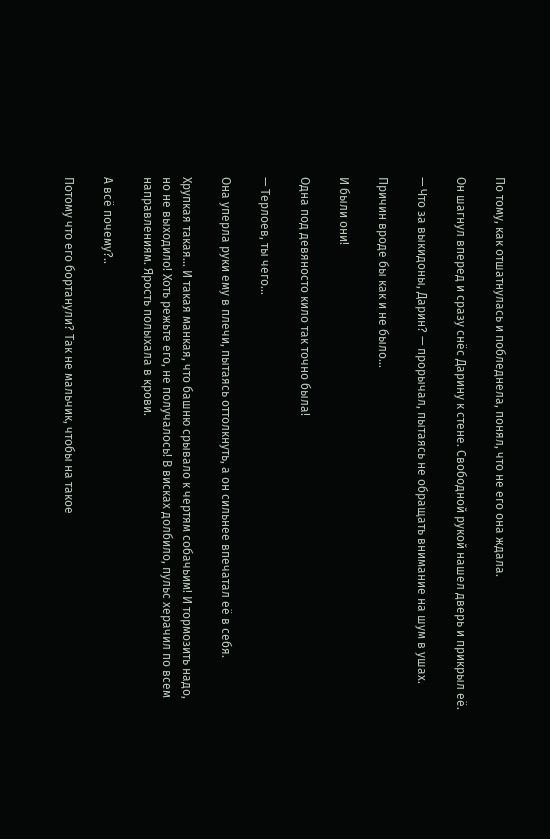По тому, как отшатнулась и побледнела, понял, что не его она ждала.

Он шагнул вперед и сразу снёс Дарину к стене. Свободной рукой нашел дверь и прикрыл её.

— Что за выкидоны, Дарин? — прорычал, пытаясь не обращать внимание на шум в ушах.

Причин вроде бы как и не было…

И были они!

Одна под девяносто кило так точно была!

— Терлоев, ты чего…

Она уперла руки ему в плечи, пытаясь оттолкнуть, а он сильнее впечатал её в себя.

Хрупкая такая… И такая манкая, что башню срывало к чертям собачьим! И тормозить надо, но не выходило! Хоть режьте его, не получалось! В висках долбило, пульс херачил по всем направлениям. Ярость полыхала в крови.

А всё почему?..

Потому что его бортанули? Так не мальчик, чтобы на такое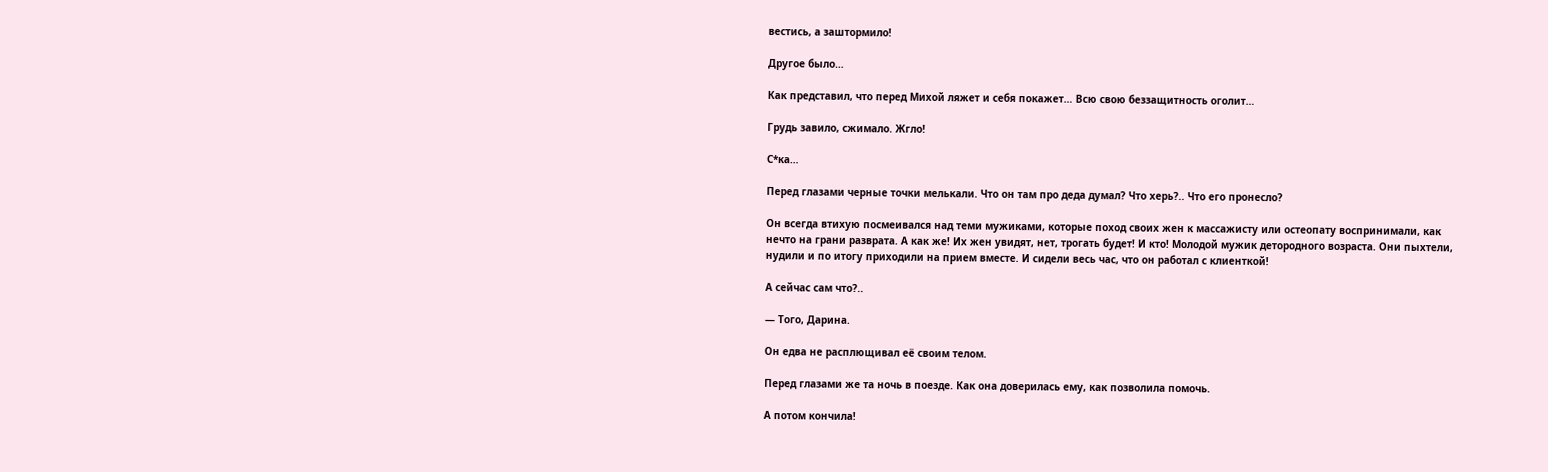вестись, а заштормило!

Другое было…

Как представил, что перед Михой ляжет и себя покажет… Всю свою беззащитность оголит…

Грудь завило, сжимало. Жгло!

С*ка…

Перед глазами черные точки мелькали. Что он там про деда думал? Что херь?.. Что его пронесло?

Он всегда втихую посмеивался над теми мужиками, которые поход своих жен к массажисту или остеопату воспринимали, как нечто на грани разврата. А как же! Их жен увидят, нет, трогать будет! И кто! Молодой мужик детородного возраста. Они пыхтели, нудили и по итогу приходили на прием вместе. И сидели весь час, что он работал с клиенткой!

А сейчас сам что?..

— Того, Дарина.

Он едва не расплющивал её своим телом.

Перед глазами же та ночь в поезде. Как она доверилась ему, как позволила помочь.

А потом кончила!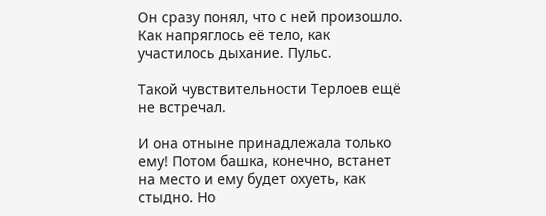Он сразу понял, что с ней произошло. Как напряглось её тело, как участилось дыхание. Пульс.

Такой чувствительности Терлоев ещё не встречал.

И она отныне принадлежала только ему! Потом башка, конечно, встанет на место и ему будет охуеть, как стыдно. Но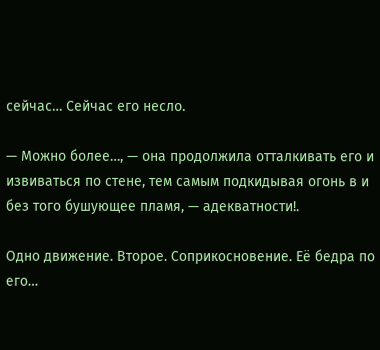сейчас… Сейчас его несло.

— Можно более…, — она продолжила отталкивать его и извиваться по стене, тем самым подкидывая огонь в и без того бушующее пламя, — адекватности!.

Одно движение. Второе. Соприкосновение. Её бедра по его…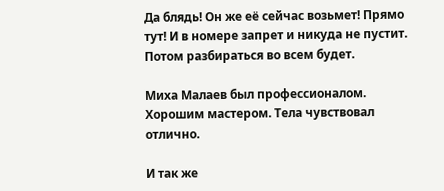Да блядь! Он же её сейчас возьмет! Прямо тут! И в номере запрет и никуда не пустит. Потом разбираться во всем будет.

Миха Малаев был профессионалом. Хорошим мастером. Тела чувствовал отлично.

И так же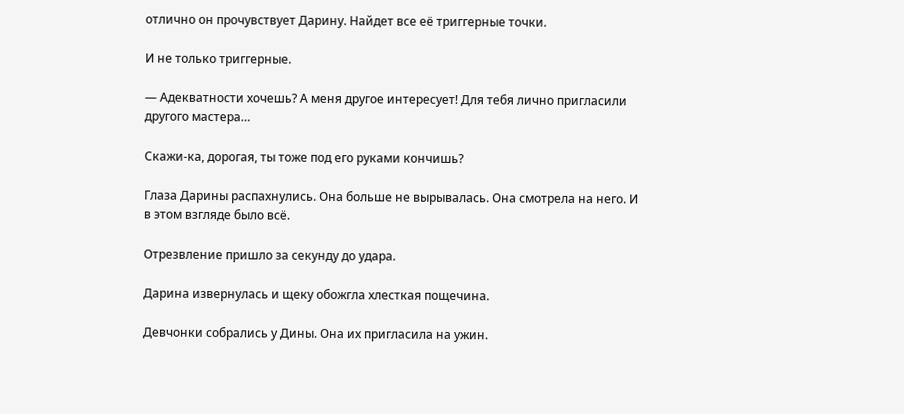отлично он прочувствует Дарину. Найдет все её триггерные точки.

И не только триггерные.

— Адекватности хочешь? А меня другое интересует! Для тебя лично пригласили другого мастера…

Скажи-ка, дорогая, ты тоже под его руками кончишь?

Глаза Дарины распахнулись. Она больше не вырывалась. Она смотрела на него. И в этом взгляде было всё.

Отрезвление пришло за секунду до удара.

Дарина извернулась и щеку обожгла хлесткая пощечина.

Девчонки собрались у Дины. Она их пригласила на ужин.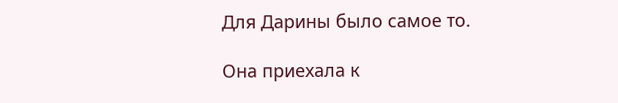Для Дарины было самое то.

Она приехала к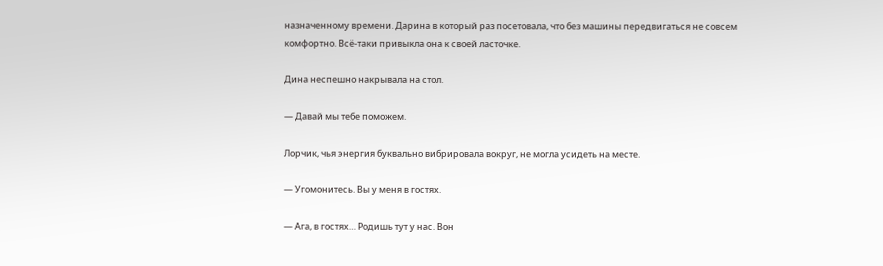назначенному времени. Дарина в который раз посетовала, что без машины передвигаться не совсем комфортно. Всё-таки привыкла она к своей ласточке.

Дина неспешно накрывала на стол.

— Давай мы тебе поможем.

Лорчик, чья энергия буквально вибрировала вокруг, не могла усидеть на месте.

— Угомонитесь. Вы у меня в гостях.

— Ага, в гостях… Родишь тут у нас. Вон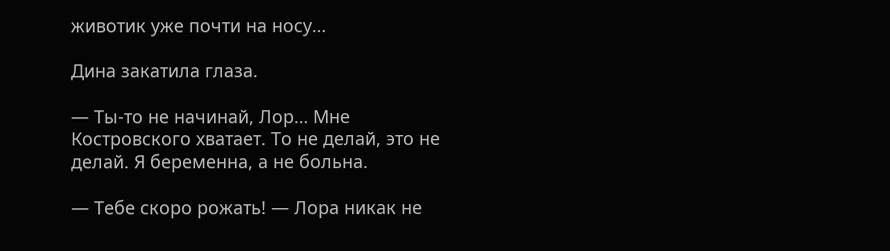животик уже почти на носу…

Дина закатила глаза.

— Ты-то не начинай, Лор… Мне Костровского хватает. То не делай, это не делай. Я беременна, а не больна.

— Тебе скоро рожать! — Лора никак не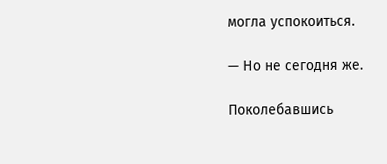могла успокоиться.

— Но не сегодня же.

Поколебавшись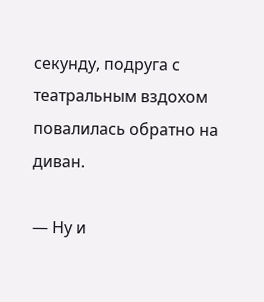секунду, подруга с театральным вздохом повалилась обратно на диван.

— Ну и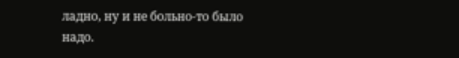ладно, ну и не больно-то было надо.